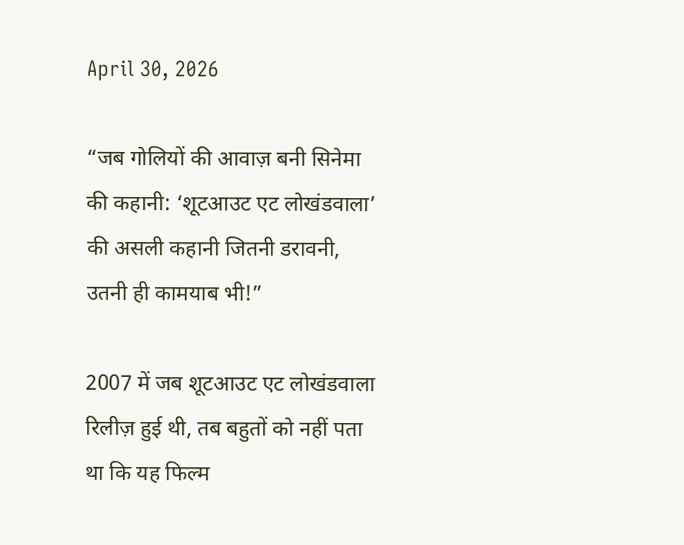April 30, 2026

“जब गोलियों की आवाज़ बनी सिनेमा की कहानी: ‘शूटआउट एट लोखंडवाला’ की असली कहानी जितनी डरावनी, उतनी ही कामयाब भी!”

2007 में जब शूटआउट एट लोखंडवाला रिलीज़ हुई थी, तब बहुतों को नहीं पता था कि यह फिल्म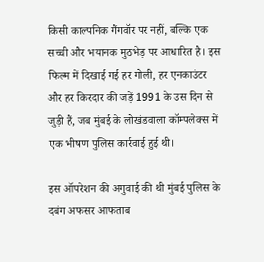किसी काल्पनिक गैंगवॉर पर नहीं, बल्कि एक सच्ची और भयानक मुठभेड़ पर आधारित है। इस फिल्म में दिखाई गई हर गोली, हर एनकाउंटर और हर किरदार की जड़ें 1991 के उस दिन से जुड़ी हैं, जब मुंबई के लोखंडवाला कॉम्पलेक्स में एक भीषण पुलिस कार्रवाई हुई थी।

इस ऑपरेशन की अगुवाई की थी मुंबई पुलिस के दबंग अफसर आफताब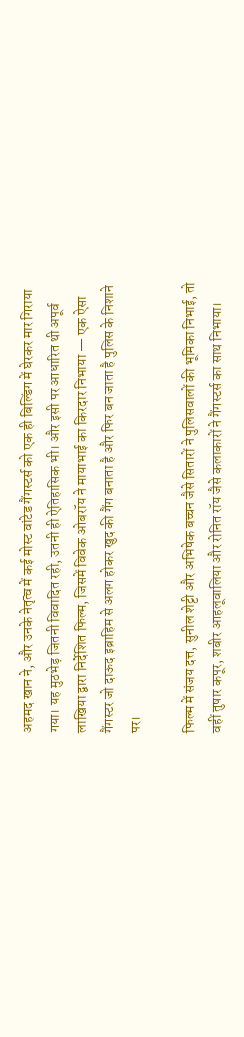अहमद खान ने, और उनके नेतृत्व में कई मोस्ट वांटेड गैंगस्टर्स को एक ही बिल्डिंग में घेरकर मार गिराया गया। यह मुठभेड़ जितनी विवादित रही, उतनी ही ऐतिहासिक भी। और इसी पर आधारित थी अपूर्व लाखिया द्वारा निर्देशित फिल्म, जिसमें विवेक ओबरॉय ने मायाभाई का किरदार निभाया — एक ऐसा गैंगस्टर जो दाऊद इब्राहिम से अलग होकर खुद की गैंग बनाता है और फिर बन जाता है पुलिस के निशाने पर।

फिल्म में संजय दत्त, सुनील शेट्टी और अभिषेक बच्चन जैसे सितारों ने पुलिसवालों की भूमिका निभाई, तो वहीं तुषार कपूर, शबीर आहलूवालिया और रोनित रॉय जैसे कलाकारों ने गैंगस्टर्स का साथ निभाया।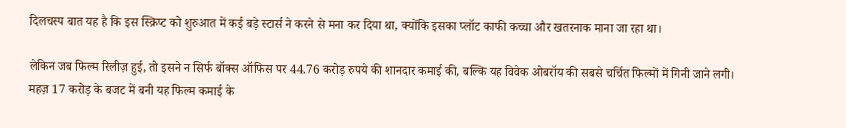दिलचस्प बात यह है कि इस स्क्रिप्ट को शुरुआत में कई बड़े स्टार्स ने करने से मना कर दिया था, क्योंकि इसका प्लॉट काफी कच्चा और खतरनाक माना जा रहा था।

लेकिन जब फिल्म रिलीज़ हुई, तो इसने न सिर्फ बॉक्स ऑफिस पर 44.76 करोड़ रुपये की शानदार कमाई की, बल्कि यह विवेक ओबरॉय की सबसे चर्चित फिल्मों में गिनी जाने लगी। महज़ 17 करोड़ के बजट में बनी यह फिल्म कमाई के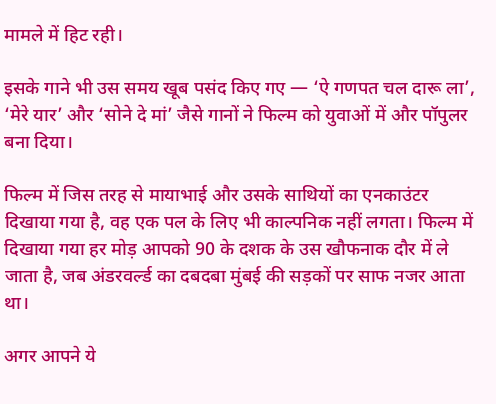मामले में हिट रही।

इसके गाने भी उस समय खूब पसंद किए गए — ‘ऐ गणपत चल दारू ला’, ‘मेरे यार’ और ‘सोने दे मां’ जैसे गानों ने फिल्म को युवाओं में और पॉपुलर बना दिया।

फिल्म में जिस तरह से मायाभाई और उसके साथियों का एनकाउंटर दिखाया गया है, वह एक पल के लिए भी काल्पनिक नहीं लगता। फिल्म में दिखाया गया हर मोड़ आपको 90 के दशक के उस खौफनाक दौर में ले जाता है, जब अंडरवर्ल्ड का दबदबा मुंबई की सड़कों पर साफ नजर आता था।

अगर आपने ये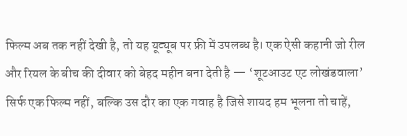फिल्म अब तक नहीं देखी है, तो यह यूट्यूब पर फ्री में उपलब्ध है। एक ऐसी कहानी जो रील और रियल के बीच की दीवार को बेहद महीन बना देती है — ‘शूटआउट एट लोखंडवाला’ सिर्फ एक फिल्म नहीं, बल्कि उस दौर का एक गवाह है जिसे शायद हम भूलना तो चाहें,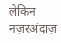लेकिन नज़रअंदाज़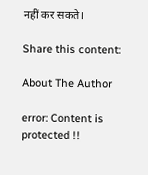नहीं कर सकते।

Share this content:

About The Author

error: Content is protected !!